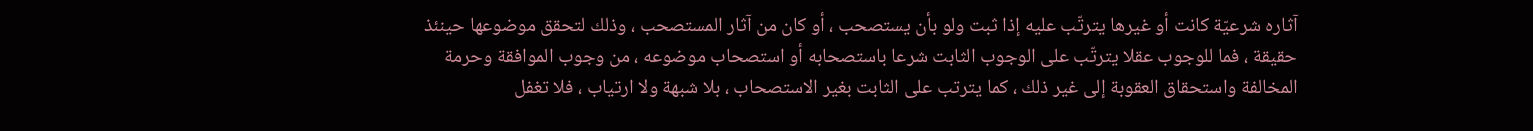آثاره شرعيّة كانت أو غيرها يترتّب عليه إذا ثبت ولو بأن يستصحب ، أو كان من آثار المستصحب ، وذلك لتحقق موضوعها حينئذ حقيقة ، فما للوجوب عقلا يترتّب على الوجوب الثابت شرعا باستصحابه أو استصحاب موضوعه ، من وجوب الموافقة وحرمة المخالفة واستحقاق العقوبة إلى غير ذلك ، كما يترتب على الثابت بغير الاستصحاب ، بلا شبهة ولا ارتياب ، فلا تغفل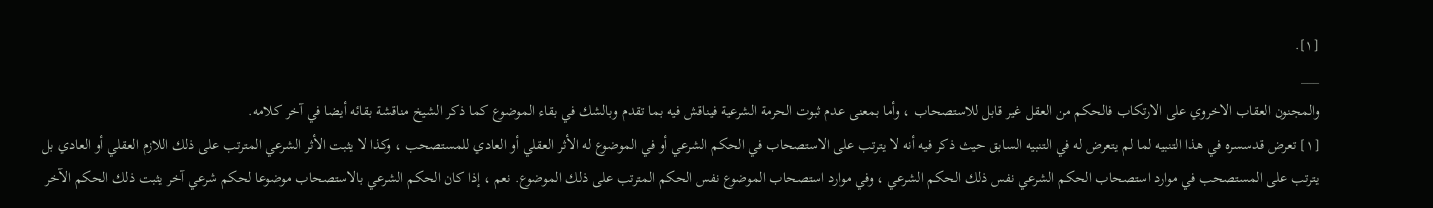[١].
___
والمجنون العقاب الاخروي على الارتكاب فالحكم من العقل غير قابل للاستصحاب ، وأما بمعنى عدم ثبوت الحرمة الشرعية فيناقش فيه بما تقدم وبالشك في بقاء الموضوع كما ذكر الشيخ مناقشة بقائه أيضا في آخر كلامه.
[١] تعرض قدسسره في هذا التنبيه لما لم يتعرض له في التنبيه السابق حيث ذكر فيه أنه لا يترتب على الاستصحاب في الحكم الشرعي أو في الموضوع له الأثر العقلي أو العادي للمستصحب ، وكذا لا يثبت الأثر الشرعي المترتب على ذلك اللازم العقلي أو العادي بل يترتب على المستصحب في موارد استصحاب الحكم الشرعي نفس ذلك الحكم الشرعي ، وفي موارد استصحاب الموضوع نفس الحكم المترتب على ذلك الموضوع. نعم ، إذا كان الحكم الشرعي بالاستصحاب موضوعا لحكم شرعي آخر يثبت ذلك الحكم الآخر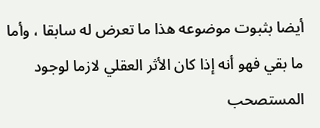أيضا بثبوت موضوعه هذا ما تعرض له سابقا ، وأما ما بقي فهو أنه إذا كان الأثر العقلي لازما لوجود المستصحب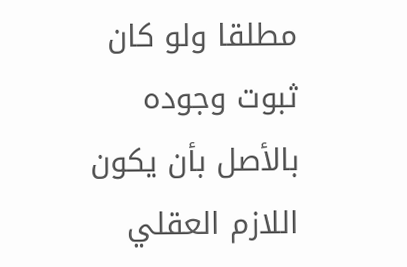مطلقا ولو كان ثبوت وجوده بالأصل بأن يكون اللازم العقلي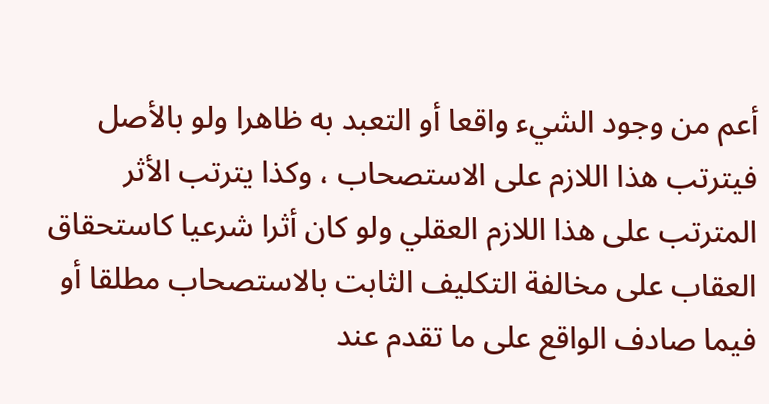أعم من وجود الشيء واقعا أو التعبد به ظاهرا ولو بالأصل فيترتب هذا اللازم على الاستصحاب ، وكذا يترتب الأثر المترتب على هذا اللازم العقلي ولو كان أثرا شرعيا كاستحقاق العقاب على مخالفة التكليف الثابت بالاستصحاب مطلقا أو فيما صادف الواقع على ما تقدم عند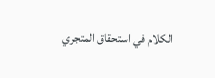الكلام في استحقاق المتجري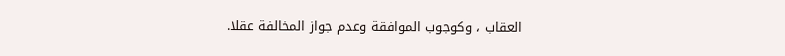العقاب ، وكوجوب الموافقة وعدم جواز المخالفة عقلا.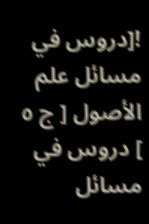![دروس في مسائل علم الأصول [ ج ٥ ] دروس في مسائل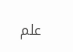علم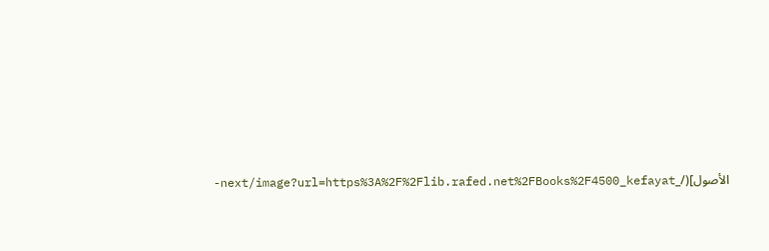الأصول](/_next/image?url=https%3A%2F%2Flib.rafed.net%2FBooks%2F4500_kefayat-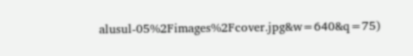alusul-05%2Fimages%2Fcover.jpg&w=640&q=75)